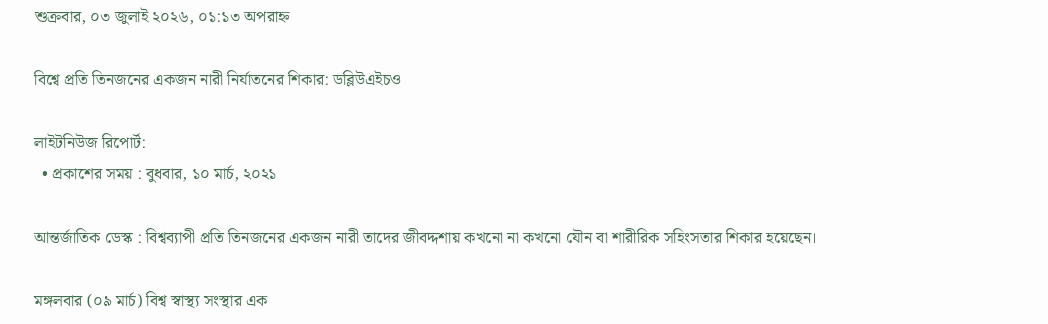শুক্রবার, ০৩ জুলাই ২০২৬, ০১:১৩ অপরাহ্ন

বিশ্বে প্রতি তিনজনের একজন নারী নির্যাতনের শিকার: ডব্লিউএইচও

লাইটনিউজ রিপোর্ট:
  • প্রকাশের সময় : বুধবার, ১০ মার্চ, ২০২১

আন্তর্জাতিক ডেস্ক : বিশ্বব্যাপী প্রতি তিনজনের একজন নারী তাদের জীবদ্দশায় কখনো না কখনো যৌন বা শারীরিক সহিংসতার শিকার হয়েছেন।

মঙ্গলবার (০৯ মার্চ) বিশ্ব স্বাস্থ্য সংস্থার এক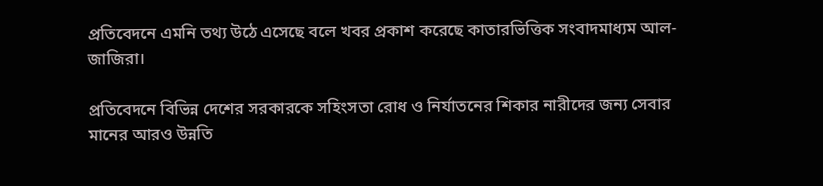প্রতিবেদনে এমনি তথ্য উঠে এসেছে বলে খবর প্রকাশ করেছে কাতারভিত্তিক সংবাদমাধ্যম আল-জাজিরা।

প্রতিবেদনে বিভিন্ন দেশের সরকারকে সহিংসতা রোধ ও নির্যাতনের শিকার নারীদের জন্য সেবার মানের আরও উন্নতি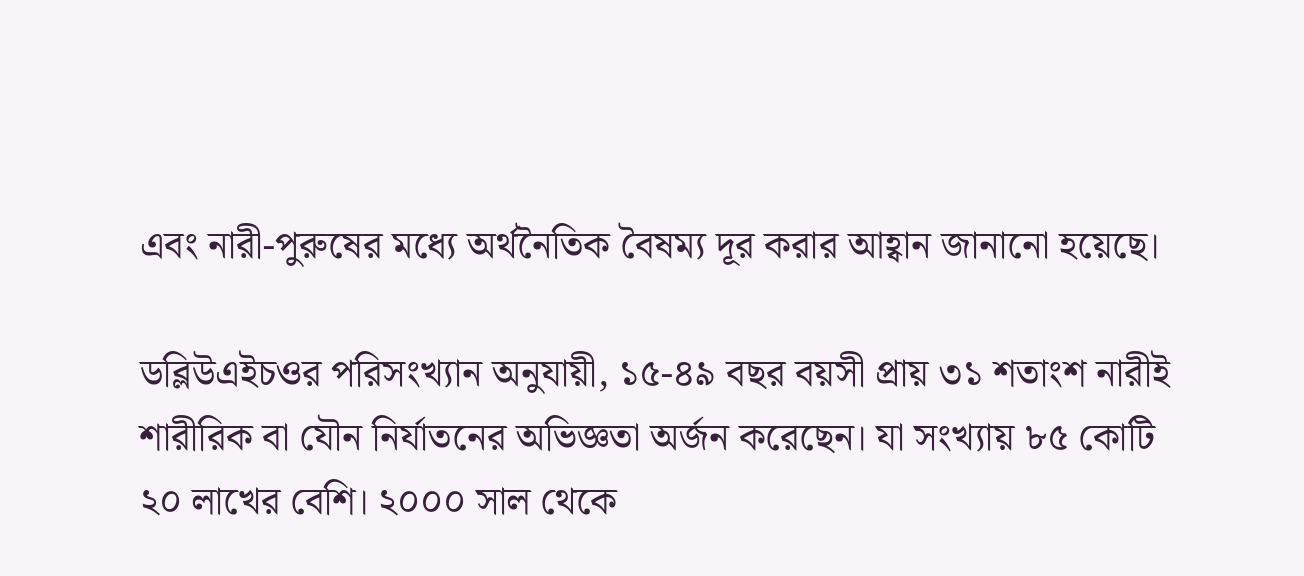এবং নারী-পুরুষের মধ্যে অর্থনৈতিক বৈষম্য দূর করার আহ্বান জানানো হয়েছে।

ডব্লিউএইচওর পরিসংখ্যান অনুযায়ী, ১৫-৪৯ বছর বয়সী প্রায় ৩১ শতাংশ নারীই শারীরিক বা যৌন নির্যাতনের অভিজ্ঞতা অর্জন করেছেন। যা সংখ্যায় ৮৫ কোটি ২০ লাখের বেশি। ২০০০ সাল থেকে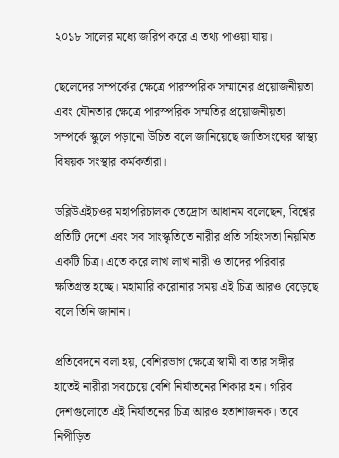২০১৮ সালের মধ্যে জরিপ করে এ তথ্য পাওয়া যায়।

ছেলেদের সম্পর্কের ক্ষেত্রে পারস্পরিক সম্মানের প্রয়োজনীয়তা এবং যৌনতার ক্ষেত্রে পারস্পরিক সম্মতির প্রয়োজনীয়তা সম্পর্কে স্কুলে পড়ানো উচিত বলে জানিয়েছে জাতিসংঘের স্বাস্থ্য বিষয়ক সংস্থার কর্মকর্তারা।

ডব্লিউএইচওর মহাপরিচালক তেদ্রোস আধানম বলেছেন, বিশ্বের প্রতিটি দেশে এবং সব সাংস্কৃতিতে নারীর প্রতি সহিংসতা নিয়মিত একটি চিত্র। এতে করে লাখ লাখ নারী ও তাদের পরিবার ক্ষতিগ্রস্ত হচ্ছে। মহামারি করোনার সময় এই চিত্র আরও বেড়েছে বলে তিনি জানান।

প্রতিবেদনে বলা হয়, বেশিরভাগ ক্ষেত্রে স্বামী বা তার সঙ্গীর হাতেই নারীরা সবচেয়ে বেশি নির্যাতনের শিকার হন। গরিব দেশগুলোতে এই নির্যাতনের চিত্র আরও হতাশাজনক। তবে নিপীড়িত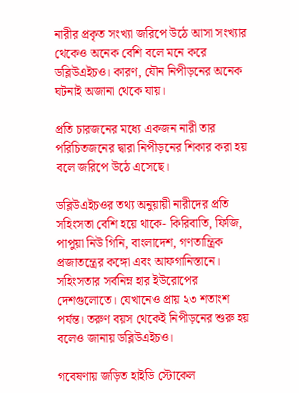নারীর প্রকৃত সংখ্যা জরিপে উঠে আসা সংখ্যার থেকেও অনেক বেশি বলে মনে করে ডব্লিউএইচও। কারণ, যৌন নিপীড়নের ‍অনেক ঘটনাই অজানা থেকে যায়।

প্রতি চারজনের মধ্যে একজন নারী তার পরিচিতজনের দ্বারা নিপীড়নের ‍শিকার করা হয় বলে জরিপে উঠে এসেছে।

ডব্লিউএইচওর তথ্য অনুয়ায়ী নারীদের প্রতি সহিংসতা বেশি হয়ে থাকে- কিরিবাতি, ফিজি, পাপুয়া নিউ গিনি, বাংলাদেশ, গণতান্ত্রিক প্রজাতন্ত্রের কঙ্গো এবং আফগানিস্তানে। সহিংসতার সর্বনিম্ন হার ইউরোপের দেশগুলোতে। যেখানেও প্রায় ২৩ শতাংশ পর্যন্ত। তরুণ বয়স থেকেই নিপীড়নের শুরু হয় বলেও জানায় ডব্লিউএইচও।

গবেষণায় জড়িত হাইডি স্টোকেল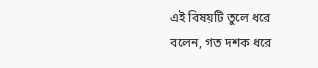এই বিষয়টি তুলে ধরে বলেন, গত দশক ধরে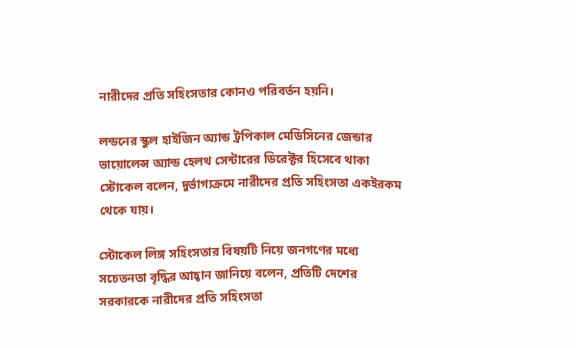নারীদের প্রতি সহিংসতার কোনও পরিবর্তন হয়নি।

লন্ডনের স্কুল হাইজিন অ্যান্ড ট্রপিকাল মেডিসিনের জেন্ডার ভায়োলেন্স অ্যান্ড হেলথ সেন্টারের ডিরেক্টর হিসেবে থাকা স্টোকেল বলেন, দুর্ভাগ্যক্রমে নারীদের প্রতি সহিংসতা একইরকম থেকে যায়।

স্টোকেল লিঙ্গ সহিংসতার বিষয়টি নিয়ে জনগণের মধ্যে সচেতনতা বৃদ্ধির আহ্বান জানিয়ে বলেন, প্রতিটি দেশের সরকারকে নারীদের প্রতি সহিংসতা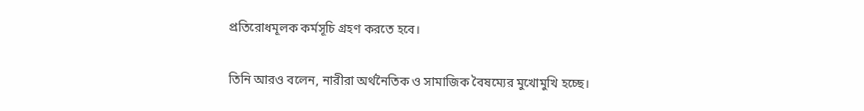প্রতিরোধমূলক কর্মসূচি গ্রহণ করতে হবে।

তিনি আরও বলেন, নারীরা অর্থনৈতিক ও সামাজিক বৈষম্যের মুখোমুখি হচ্ছে।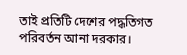তাই প্রতিটি দেশের পদ্ধতিগত পরিবর্তন আনা দরকার।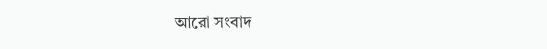আরো সংবাদ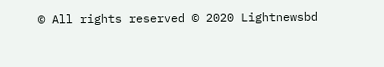© All rights reserved © 2020 Lightnewsbd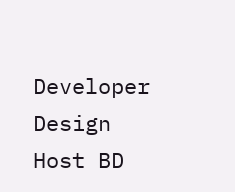Developer Design Host BD